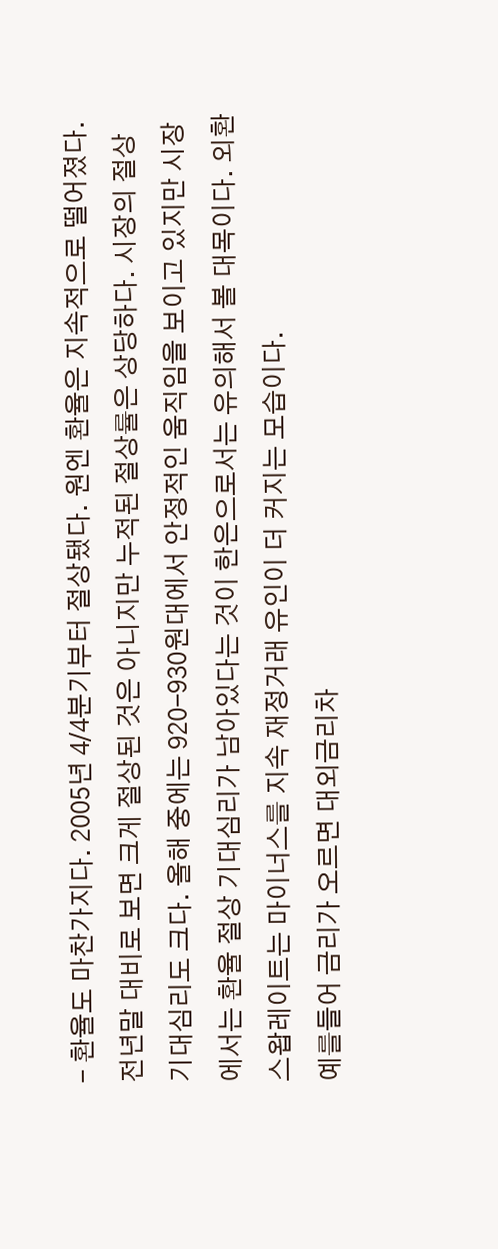- 환율도 마찬가지다. 2005년 4/4분기부터 절상됐다. 원엔 환율은 지속적으로 떨어졌다. 전년말 대비로 보면 크게 절상된 것은 아니지만 누적된 절상률은 상당하다. 시장의 절상 기대심리도 크다. 올해 중에는 920-930원대에서 안정적인 움직임을 보이고 있지만 시장에서는 환율 절상 기대심리가 남아있다는 것이 한은으로서는 유의해서 볼 대목이다. 외환스왑레이트는 마이너스를 지속 재정거래 유인이 더 커지는 모습이다.
예를들어 금리가 오르면 대외금리차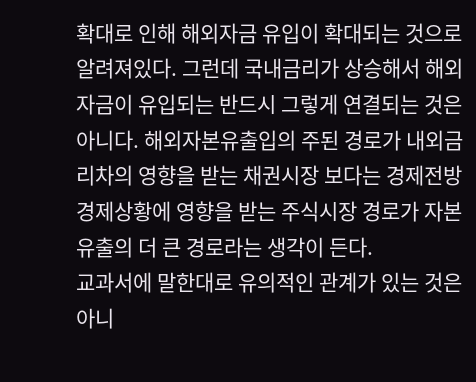확대로 인해 해외자금 유입이 확대되는 것으로 알려져있다. 그런데 국내금리가 상승해서 해외자금이 유입되는 반드시 그렇게 연결되는 것은 아니다. 해외자본유출입의 주된 경로가 내외금리차의 영향을 받는 채권시장 보다는 경제전방 경제상황에 영향을 받는 주식시장 경로가 자본유출의 더 큰 경로라는 생각이 든다.
교과서에 말한대로 유의적인 관계가 있는 것은 아니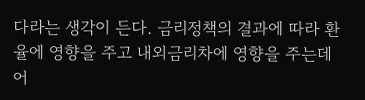다라는 생각이 든다. 금리정책의 결과에 따라 환율에 영향을 주고 내외금리차에 영향을 주는데 어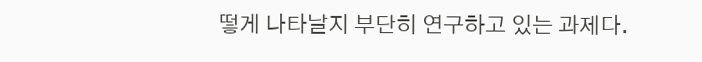떻게 나타날지 부단히 연구하고 있는 과제다.